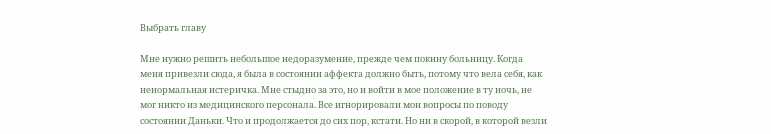Выбрать главу

Мне нужно решить небольшое недоразумение, прежде чем покину больницу. Когда меня привезли сюда, я была в состоянии аффекта должно быть, потому что вела себя, как ненормальная истеричка. Мне стыдно за это, но и войти в мое положение в ту ночь, не мог никто из медицинского персонала. Все игнорировали мои вопросы по поводу состоянии Даньки. Что и продолжается до сих пор, кстати. Но ни в скорой, в которой везли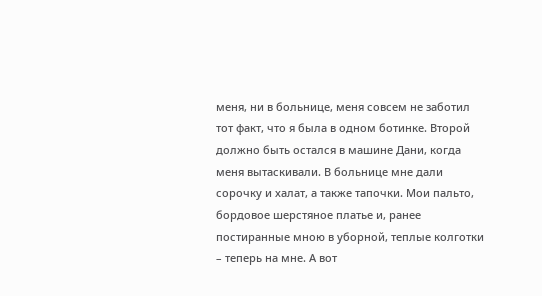меня, ни в больнице, меня совсем не заботил тот факт, что я была в одном ботинке. Второй должно быть остался в машине Дани, когда меня вытаскивали. В больнице мне дали сорочку и халат, а также тапочки. Мои пальто, бордовое шерстяное платье и, ранее постиранные мною в уборной, теплые колготки – теперь на мне. А вот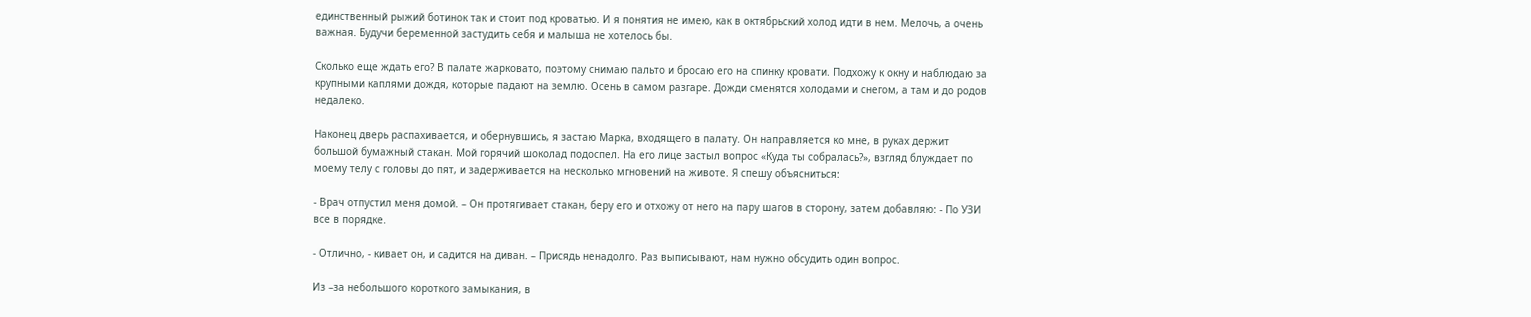единственный рыжий ботинок так и стоит под кроватью. И я понятия не имею, как в октябрьский холод идти в нем. Мелочь, а очень важная. Будучи беременной застудить себя и малыша не хотелось бы.

Сколько еще ждать его? В палате жарковато, поэтому снимаю пальто и бросаю его на спинку кровати. Подхожу к окну и наблюдаю за крупными каплями дождя, которые падают на землю. Осень в самом разгаре. Дожди сменятся холодами и снегом, а там и до родов недалеко.

Наконец дверь распахивается, и обернувшись, я застаю Марка, входящего в палату. Он направляется ко мне, в руках держит большой бумажный стакан. Мой горячий шоколад подоспел. На его лице застыл вопрос «Куда ты собралась?», взгляд блуждает по моему телу с головы до пят, и задерживается на несколько мгновений на животе. Я спешу объясниться:

- Врач отпустил меня домой. – Он протягивает стакан, беру его и отхожу от него на пару шагов в сторону, затем добавляю: - По УЗИ все в порядке.

- Отлично, - кивает он, и садится на диван. – Присядь ненадолго. Раз выписывают, нам нужно обсудить один вопрос.

Из –за небольшого короткого замыкания, в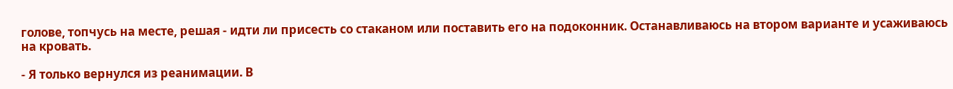голове, топчусь на месте, решая - идти ли присесть со стаканом или поставить его на подоконник. Останавливаюсь на втором варианте и усаживаюсь на кровать.

- Я только вернулся из реанимации. В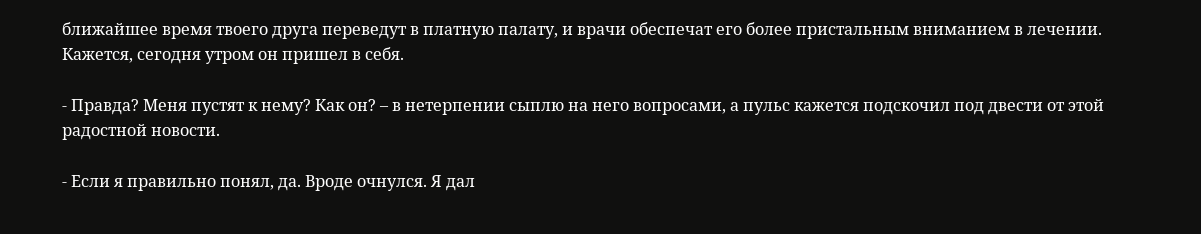ближайшее время твоего друга переведут в платную палату, и врачи обеспечат его более пристальным вниманием в лечении. Кажется, сегодня утром он пришел в себя.

- Правда? Меня пустят к нему? Как он? – в нетерпении сыплю на него вопросами, а пульс кажется подскочил под двести от этой радостной новости.

- Если я правильно понял, да. Вроде очнулся. Я дал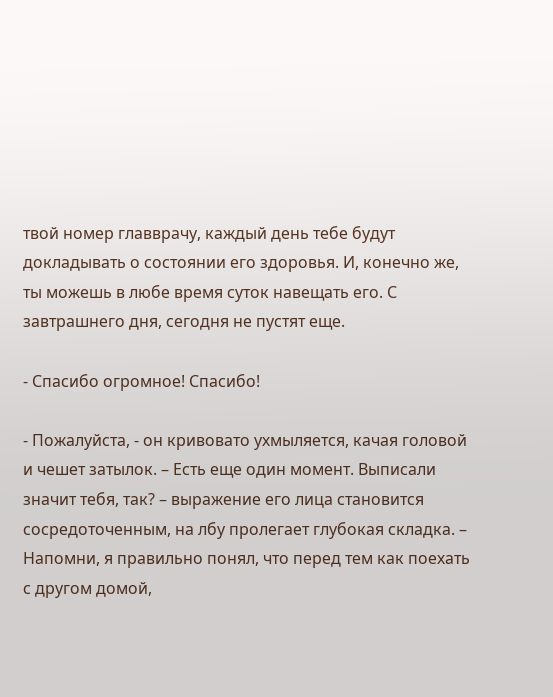твой номер главврачу, каждый день тебе будут докладывать о состоянии его здоровья. И, конечно же, ты можешь в любе время суток навещать его. С завтрашнего дня, сегодня не пустят еще.

- Спасибо огромное! Спасибо!

- Пожалуйста, - он кривовато ухмыляется, качая головой и чешет затылок. – Есть еще один момент. Выписали значит тебя, так? – выражение его лица становится сосредоточенным, на лбу пролегает глубокая складка. – Напомни, я правильно понял, что перед тем как поехать с другом домой,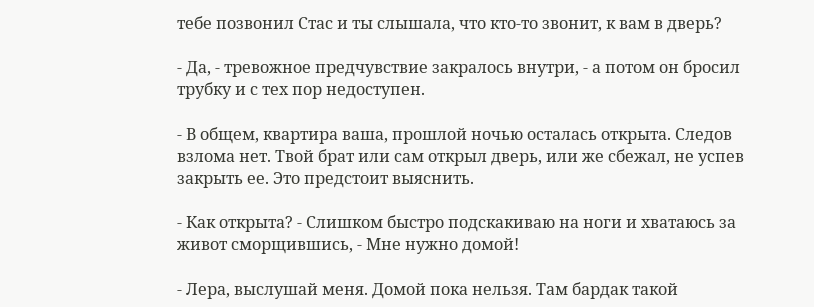тебе позвонил Стас и ты слышала, что кто-то звонит, к вам в дверь?

- Да, - тревожное предчувствие закралось внутри, - а потом он бросил трубку и с тех пор недоступен.

- В общем, квартира ваша, прошлой ночью осталась открыта. Следов взлома нет. Твой брат или сам открыл дверь, или же сбежал, не успев закрыть ее. Это предстоит выяснить.

- Как открыта? - Слишком быстро подскакиваю на ноги и хватаюсь за живот сморщившись, - Мне нужно домой!

- Лера, выслушай меня. Домой пока нельзя. Там бардак такой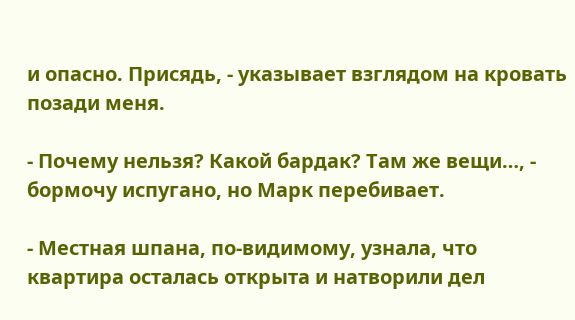и опасно. Присядь, - указывает взглядом на кровать позади меня.

- Почему нельзя? Какой бардак? Там же вещи…, - бормочу испугано, но Марк перебивает.

- Местная шпана, по-видимому, узнала, что квартира осталась открыта и натворили дел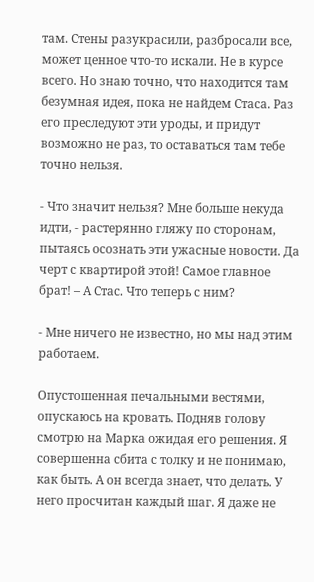там. Стены разукрасили, разбросали все, может ценное что-то искали. Не в курсе всего. Но знаю точно, что находится там безумная идея, пока не найдем Стаса. Раз его преследуют эти уроды, и придут возможно не раз, то оставаться там тебе точно нельзя.

- Что значит нельзя? Мне больше некуда идти, - растерянно гляжу по сторонам, пытаясь осознать эти ужасные новости. Да черт с квартирой этой! Самое главное брат! – А Стас. Что теперь с ним?

- Мне ничего не известно, но мы над этим работаем.

Опустошенная печальными вестями, опускаюсь на кровать. Подняв голову смотрю на Марка ожидая его решения. Я совершенна сбита с толку и не понимаю, как быть. А он всегда знает, что делать. У него просчитан каждый шаг. Я даже не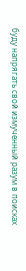буду напрягать свой измученный разум в поисках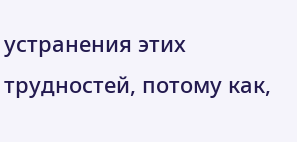устранения этих трудностей, потому как,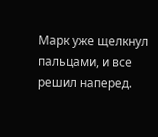Марк уже щелкнул пальцами, и все решил наперед.